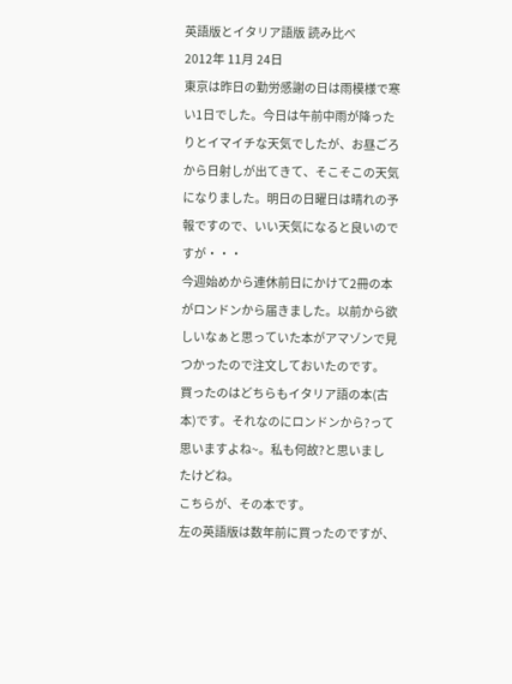英語版とイタリア語版 読み比べ
2012年 11月 24日
東京は昨日の勤労感謝の日は雨模様で寒い1日でした。今日は午前中雨が降ったりとイマイチな天気でしたが、お昼ごろから日射しが出てきて、そこそこの天気になりました。明日の日曜日は晴れの予報ですので、いい天気になると良いのですが・・・
今週始めから連休前日にかけて2冊の本がロンドンから届きました。以前から欲しいなぁと思っていた本がアマゾンで見つかったので注文しておいたのです。
買ったのはどちらもイタリア語の本(古本)です。それなのにロンドンから?って思いますよね~。私も何故?と思いましたけどね。
こちらが、その本です。
左の英語版は数年前に買ったのですが、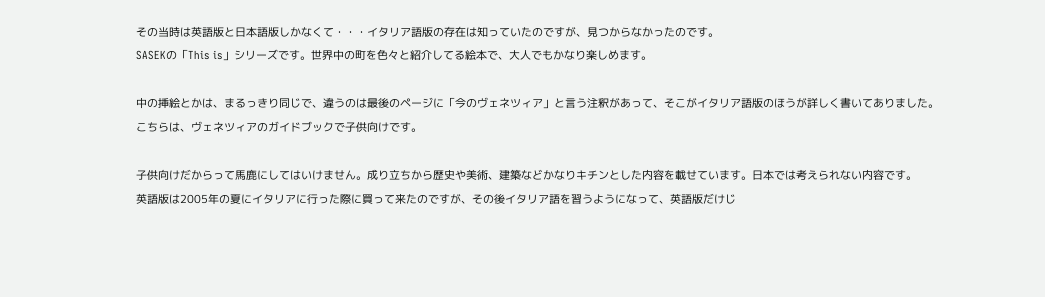その当時は英語版と日本語版しかなくて・・・イタリア語版の存在は知っていたのですが、見つからなかったのです。
SASEKの「This is」シリーズです。世界中の町を色々と紹介してる絵本で、大人でもかなり楽しめます。

中の挿絵とかは、まるっきり同じで、違うのは最後のページに「今のヴェネツィア」と言う注釈があって、そこがイタリア語版のほうが詳しく書いてありました。
こちらは、ヴェネツィアのガイドブックで子供向けです。

子供向けだからって馬鹿にしてはいけません。成り立ちから歴史や美術、建築などかなりキチンとした内容を載せています。日本では考えられない内容です。
英語版は2005年の夏にイタリアに行った際に買って来たのですが、その後イタリア語を習うようになって、英語版だけじ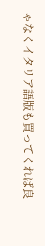ゃなくイタリア語版も買ってくれば良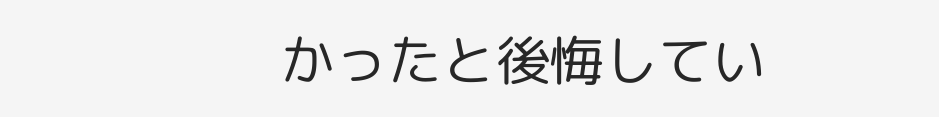かったと後悔してい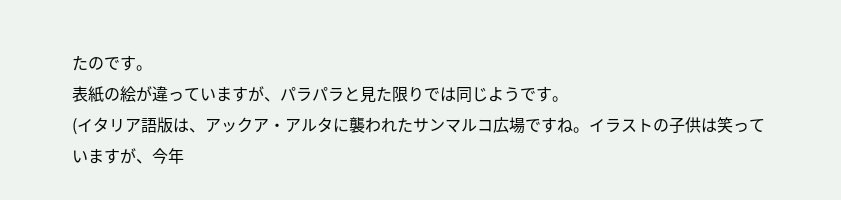たのです。
表紙の絵が違っていますが、パラパラと見た限りでは同じようです。
(イタリア語版は、アックア・アルタに襲われたサンマルコ広場ですね。イラストの子供は笑っていますが、今年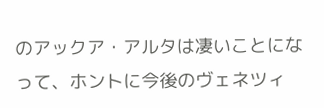のアックア・アルタは凄いことになって、ホントに今後のヴェネツィ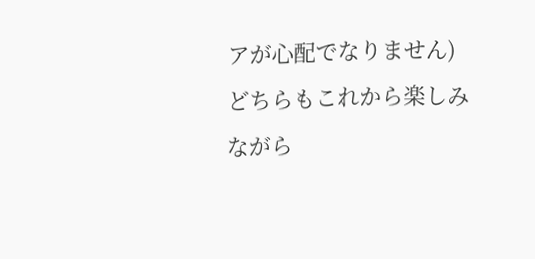アが心配でなりません)
どちらもこれから楽しみながら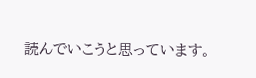読んでいこうと思っています。